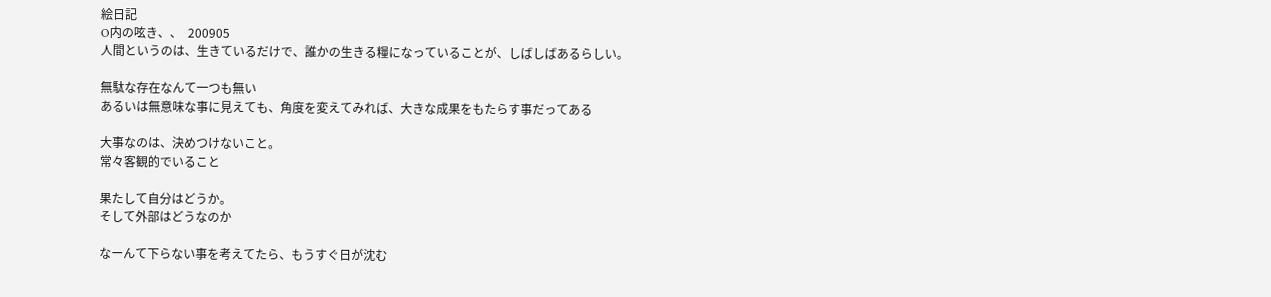絵日記
O内の呟き、、  200905
人間というのは、生きているだけで、誰かの生きる糧になっていることが、しばしばあるらしい。

無駄な存在なんて一つも無い
あるいは無意味な事に見えても、角度を変えてみれば、大きな成果をもたらす事だってある

大事なのは、決めつけないこと。
常々客観的でいること

果たして自分はどうか。
そして外部はどうなのか

なーんて下らない事を考えてたら、もうすぐ日が沈む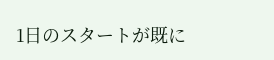1日のスタートが既に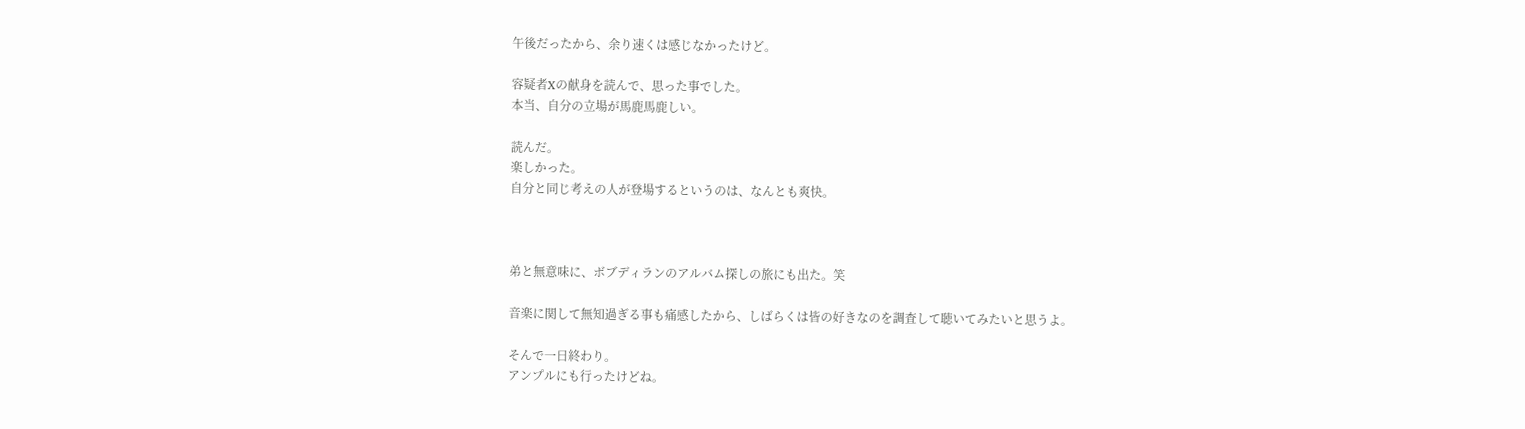午後だったから、余り速くは感じなかったけど。

容疑者Xの献身を読んで、思った事でした。
本当、自分の立場が馬鹿馬鹿しい。

読んだ。
楽しかった。
自分と同じ考えの人が登場するというのは、なんとも爽快。



弟と無意味に、ボブディランのアルバム探しの旅にも出た。笑

音楽に関して無知過ぎる事も痛感したから、しばらくは皆の好きなのを調査して聴いてみたいと思うよ。

そんで一日終わり。
アンプルにも行ったけどね。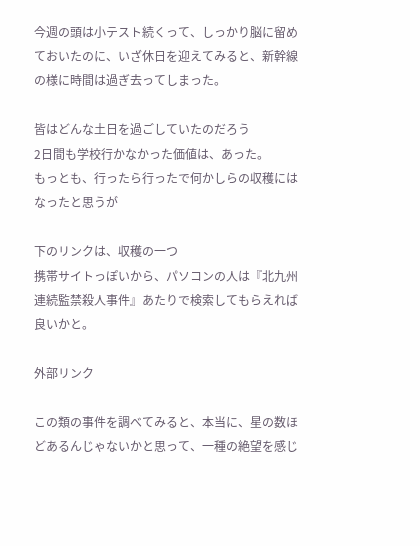今週の頭は小テスト続くって、しっかり脳に留めておいたのに、いざ休日を迎えてみると、新幹線の様に時間は過ぎ去ってしまった。

皆はどんな土日を過ごしていたのだろう
2日間も学校行かなかった価値は、あった。
もっとも、行ったら行ったで何かしらの収穫にはなったと思うが

下のリンクは、収穫の一つ
携帯サイトっぽいから、パソコンの人は『北九州 連続監禁殺人事件』あたりで検索してもらえれば良いかと。

外部リンク

この類の事件を調べてみると、本当に、星の数ほどあるんじゃないかと思って、一種の絶望を感じ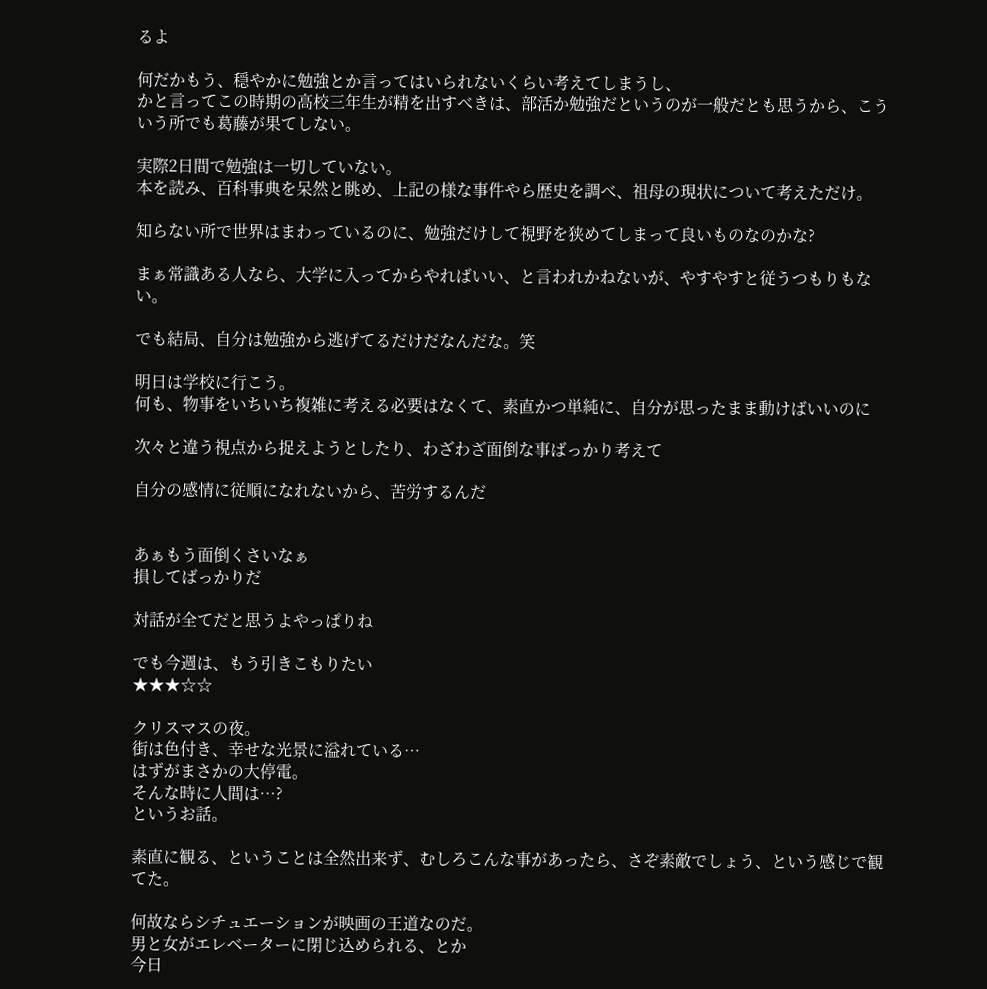るよ

何だかもう、穏やかに勉強とか言ってはいられないくらい考えてしまうし、
かと言ってこの時期の高校三年生が精を出すべきは、部活か勉強だというのが一般だとも思うから、こういう所でも葛藤が果てしない。

実際2日間で勉強は一切していない。
本を読み、百科事典を呆然と眺め、上記の様な事件やら歴史を調べ、祖母の現状について考えただけ。

知らない所で世界はまわっているのに、勉強だけして視野を狭めてしまって良いものなのかな?

まぁ常識ある人なら、大学に入ってからやればいい、と言われかねないが、やすやすと従うつもりもない。

でも結局、自分は勉強から逃げてるだけだなんだな。笑

明日は学校に行こう。
何も、物事をいちいち複雑に考える必要はなくて、素直かつ単純に、自分が思ったまま動けばいいのに

次々と違う視点から捉えようとしたり、わざわざ面倒な事ばっかり考えて

自分の感情に従順になれないから、苦労するんだ


あぁもう面倒くさいなぁ
損してばっかりだ

対話が全てだと思うよやっぱりね

でも今週は、もう引きこもりたい
★★★☆☆

クリスマスの夜。
街は色付き、幸せな光景に溢れている…
はずがまさかの大停電。
そんな時に人間は…?
というお話。

素直に観る、ということは全然出来ず、むしろこんな事があったら、さぞ素敵でしょう、という感じで観てた。

何故ならシチュエーションが映画の王道なのだ。
男と女がエレベーターに閉じ込められる、とか
今日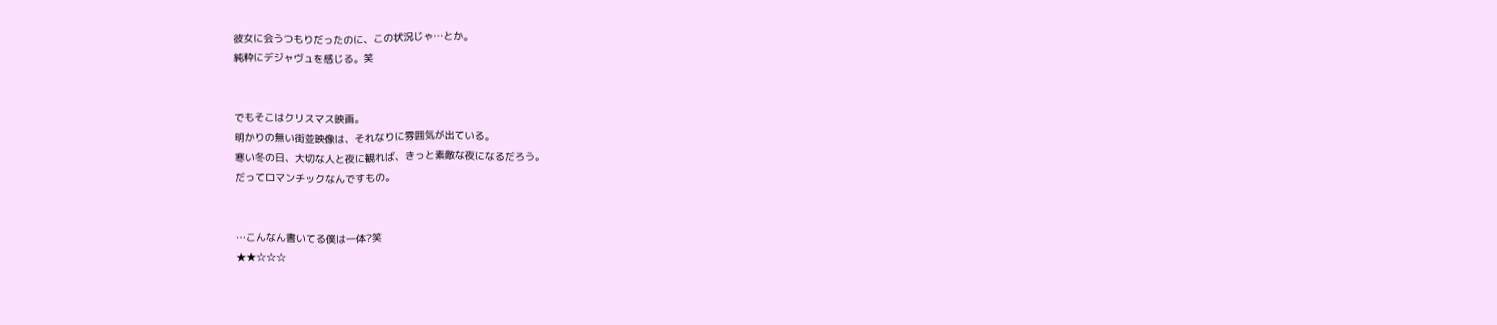彼女に会うつもりだったのに、この状況じゃ…とか。
純粋にデジャヴュを感じる。笑


でもそこはクリスマス映画。
明かりの無い街並映像は、それなりに雰囲気が出ている。
寒い冬の日、大切な人と夜に観れば、きっと素敵な夜になるだろう。
だってロマンチックなんですもの。


…こんなん書いてる僕は一体?笑
★★☆☆☆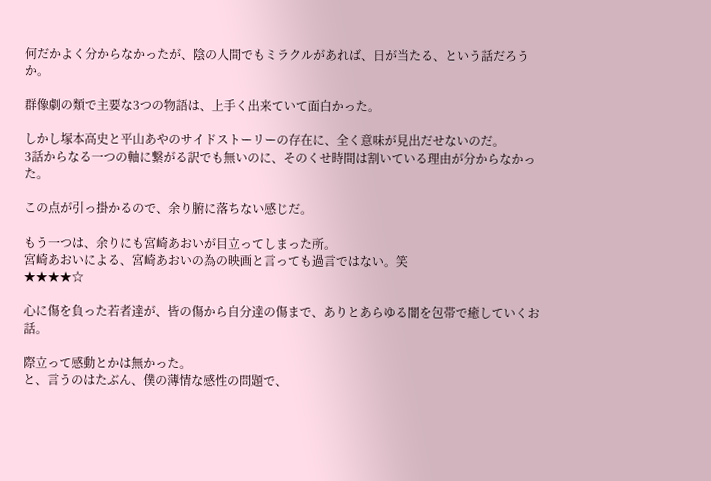何だかよく分からなかったが、陰の人間でもミラクルがあれば、日が当たる、という話だろうか。

群像劇の類で主要な3つの物語は、上手く出来ていて面白かった。

しかし塚本高史と平山あやのサイドストーリーの存在に、全く意味が見出だせないのだ。
3話からなる一つの軸に繋がる訳でも無いのに、そのくせ時間は割いている理由が分からなかった。

この点が引っ掛かるので、余り腑に落ちない感じだ。

もう一つは、余りにも宮崎あおいが目立ってしまった所。
宮崎あおいによる、宮崎あおいの為の映画と言っても過言ではない。笑
★★★★☆

心に傷を負った若者達が、皆の傷から自分達の傷まで、ありとあらゆる闇を包帯で癒していくお話。

際立って感動とかは無かった。
と、言うのはたぶん、僕の薄情な感性の問題で、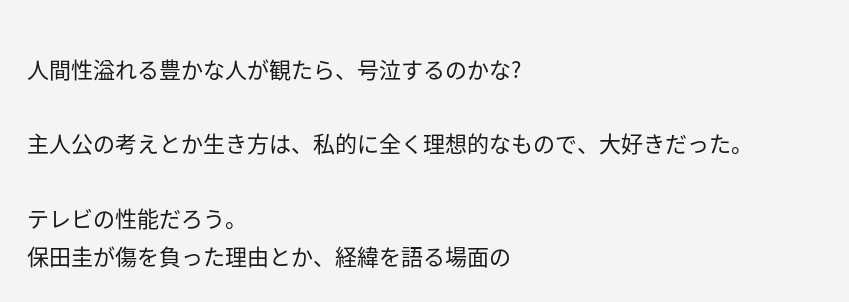人間性溢れる豊かな人が観たら、号泣するのかな?

主人公の考えとか生き方は、私的に全く理想的なもので、大好きだった。

テレビの性能だろう。
保田圭が傷を負った理由とか、経緯を語る場面の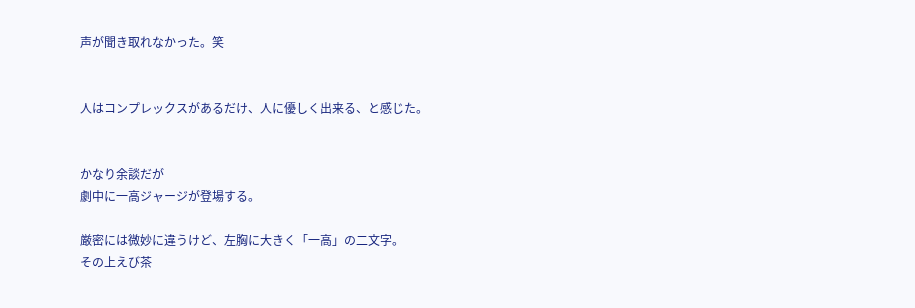声が聞き取れなかった。笑


人はコンプレックスがあるだけ、人に優しく出来る、と感じた。


かなり余談だが
劇中に一高ジャージが登場する。

厳密には微妙に違うけど、左胸に大きく「一高」の二文字。
その上えび茶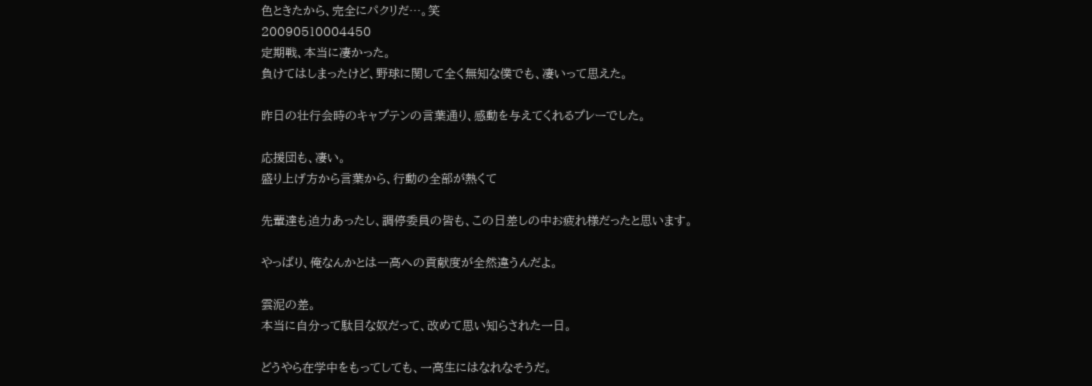色ときたから、完全にパクリだ…。笑
20090510004450
定期戦、本当に凄かった。
負けてはしまったけど、野球に関して全く無知な僕でも、凄いって思えた。

昨日の壮行会時のキャプテンの言葉通り、感動を与えてくれるプレーでした。

応援団も、凄い。
盛り上げ方から言葉から、行動の全部が熱くて

先輩達も迫力あったし、調停委員の皆も、この日差しの中お疲れ様だったと思います。

やっぱり、俺なんかとは一高への貢献度が全然違うんだよ。

雲泥の差。
本当に自分って駄目な奴だって、改めて思い知らされた一日。

どうやら在学中をもってしても、一高生にはなれなそうだ。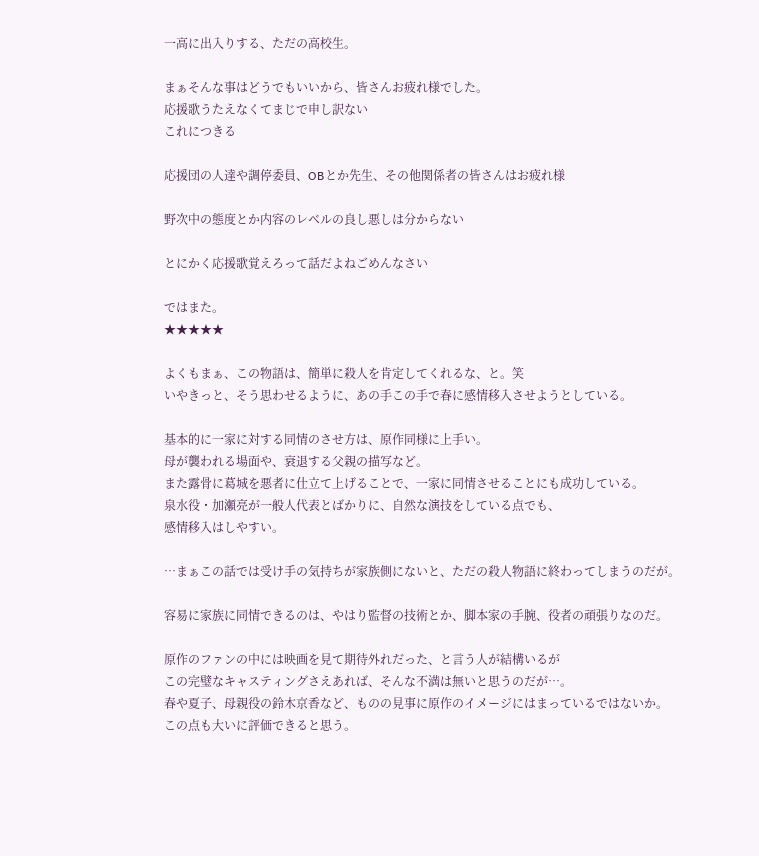一高に出入りする、ただの高校生。

まぁそんな事はどうでもいいから、皆さんお疲れ様でした。
応援歌うたえなくてまじで申し訳ない
これにつきる

応援団の人達や調停委員、OBとか先生、その他関係者の皆さんはお疲れ様

野次中の態度とか内容のレベルの良し悪しは分からない

とにかく応援歌覚えろって話だよねごめんなさい

ではまた。
★★★★★

よくもまぁ、この物語は、簡単に殺人を肯定してくれるな、と。笑
いやきっと、そう思わせるように、あの手この手で春に感情移入させようとしている。

基本的に一家に対する同情のさせ方は、原作同様に上手い。
母が襲われる場面や、衰退する父親の描写など。
また露骨に葛城を悪者に仕立て上げることで、一家に同情させることにも成功している。
泉水役・加瀬亮が一般人代表とばかりに、自然な演技をしている点でも、
感情移入はしやすい。

…まぁこの話では受け手の気持ちが家族側にないと、ただの殺人物語に終わってしまうのだが。

容易に家族に同情できるのは、やはり監督の技術とか、脚本家の手腕、役者の頑張りなのだ。

原作のファンの中には映画を見て期待外れだった、と言う人が結構いるが
この完璧なキャスティングさえあれば、そんな不満は無いと思うのだが…。
春や夏子、母親役の鈴木京香など、ものの見事に原作のイメージにはまっているではないか。
この点も大いに評価できると思う。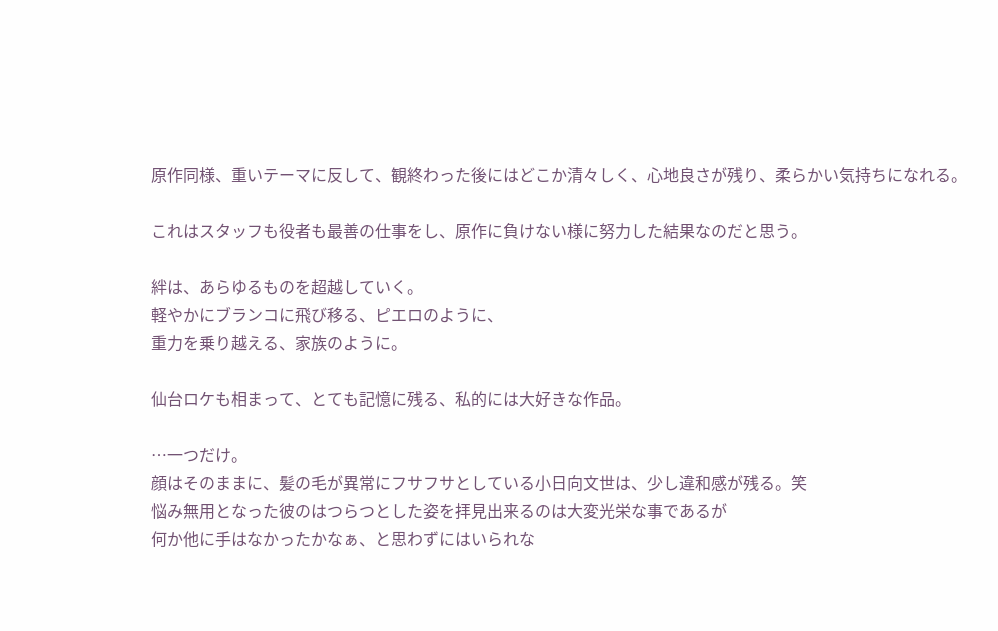原作同様、重いテーマに反して、観終わった後にはどこか清々しく、心地良さが残り、柔らかい気持ちになれる。

これはスタッフも役者も最善の仕事をし、原作に負けない様に努力した結果なのだと思う。

絆は、あらゆるものを超越していく。
軽やかにブランコに飛び移る、ピエロのように、
重力を乗り越える、家族のように。

仙台ロケも相まって、とても記憶に残る、私的には大好きな作品。

…一つだけ。
顔はそのままに、髪の毛が異常にフサフサとしている小日向文世は、少し違和感が残る。笑
悩み無用となった彼のはつらつとした姿を拝見出来るのは大変光栄な事であるが
何か他に手はなかったかなぁ、と思わずにはいられな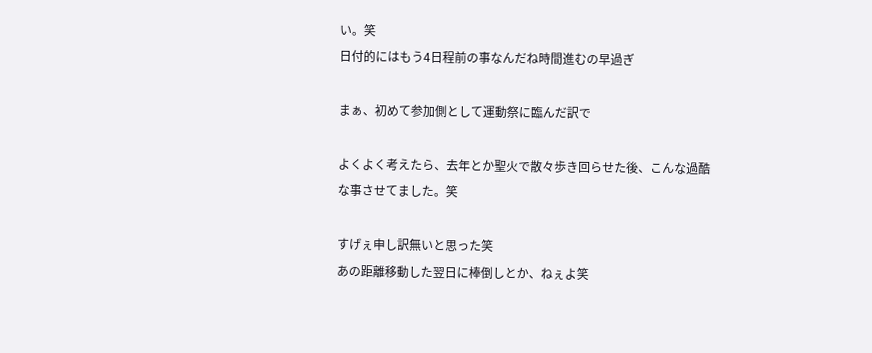い。笑
日付的にはもう4日程前の事なんだね時間進むの早過ぎ

まぁ、初めて参加側として運動祭に臨んだ訳で

よくよく考えたら、去年とか聖火で散々歩き回らせた後、こんな過酷な事させてました。笑

すげぇ申し訳無いと思った笑
あの距離移動した翌日に棒倒しとか、ねぇよ笑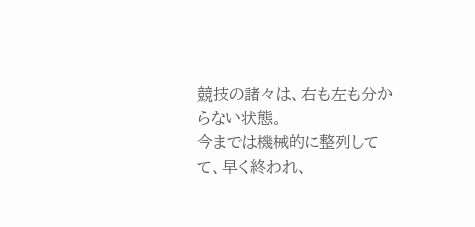競技の諸々は、右も左も分からない状態。
今までは機械的に整列してて、早く終われ、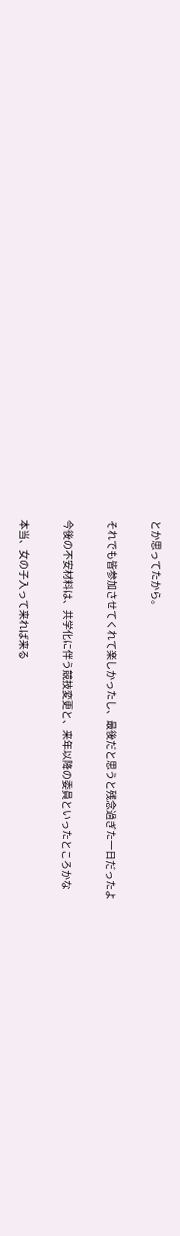とか思ってたから。

それでも皆参加させてくれて楽しかったし、最後だと思うと残念過ぎた一日だったよ

今後の不安材料は、共学化に伴う競技変更と、来年以降の委員といったところかな

本当、女の子入って来れば来る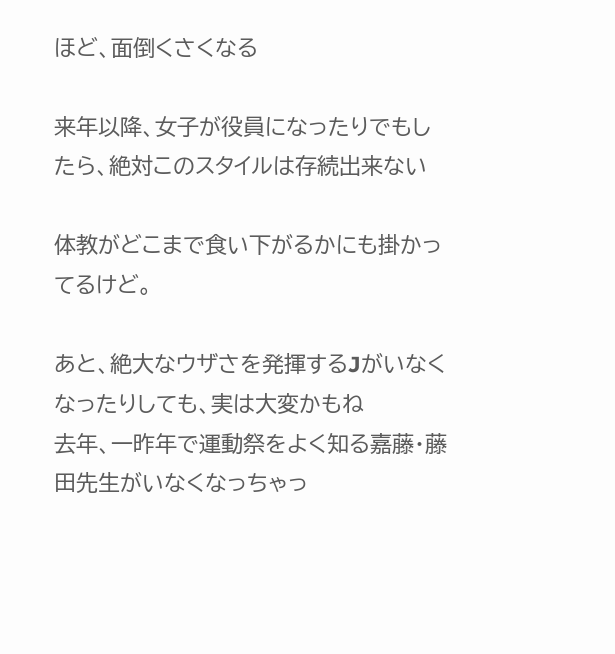ほど、面倒くさくなる

来年以降、女子が役員になったりでもしたら、絶対このスタイルは存続出来ない

体教がどこまで食い下がるかにも掛かってるけど。

あと、絶大なウザさを発揮するJがいなくなったりしても、実は大変かもね
去年、一昨年で運動祭をよく知る嘉藤・藤田先生がいなくなっちゃっ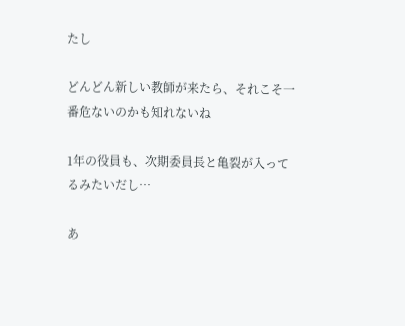たし

どんどん新しい教師が来たら、それこそ一番危ないのかも知れないね

1年の役員も、次期委員長と亀裂が入ってるみたいだし…

あ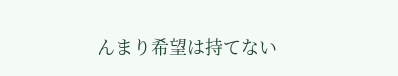んまり希望は持てない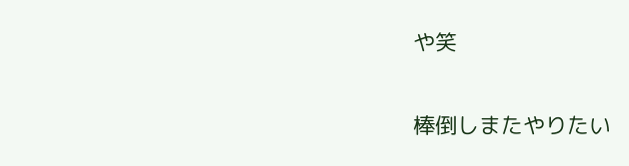や笑

棒倒しまたやりたい